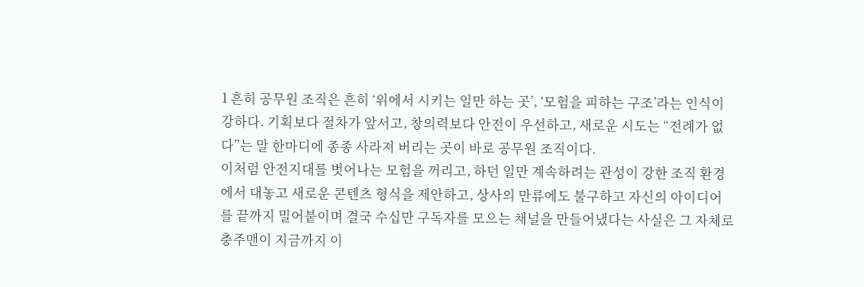1 흔히 공무원 조직은 흔히 ‘위에서 시키는 일만 하는 곳’, ‘모험을 피하는 구조’라는 인식이 강하다. 기획보다 절차가 앞서고, 창의력보다 안전이 우선하고, 새로운 시도는 “전례가 없다”는 말 한마디에 종종 사라져 버리는 곳이 바로 공무원 조직이다.
이처럼 안전지대를 벗어나는 모험을 꺼리고, 하던 일만 계속하려는 관성이 강한 조직 환경에서 대놓고 새로운 콘텐츠 형식을 제안하고, 상사의 만류에도 불구하고 자신의 아이디어를 끝까지 밀어붙이며 결국 수십만 구독자를 모으는 채널을 만들어냈다는 사실은 그 자체로 충주맨이 지금까지 이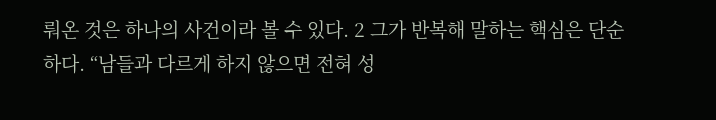뤄온 것은 하나의 사건이라 볼 수 있다. 2 그가 반복해 말하는 핵심은 단순하다. “남들과 다르게 하지 않으면 전혀 성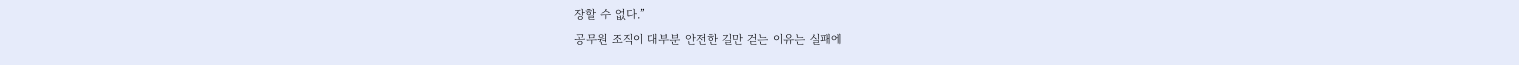장할 수 없다.”
공무원 조직이 대부분 안전한 길만 걷는 이유는 실패에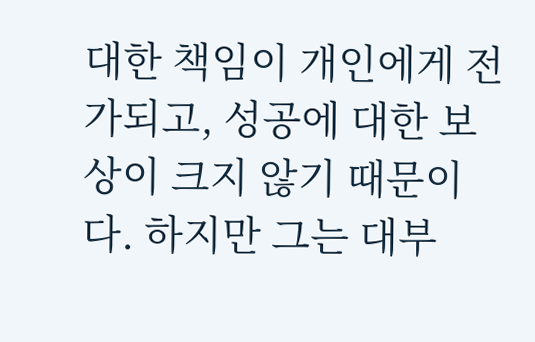대한 책임이 개인에게 전가되고, 성공에 대한 보상이 크지 않기 때문이다. 하지만 그는 대부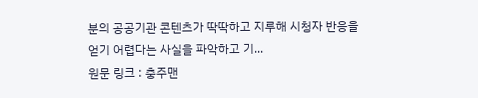분의 공공기관 콘텐츠가 딱딱하고 지루해 시청자 반응을 얻기 어렵다는 사실을 파악하고 기...
원문 링크 : 충주맨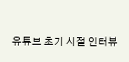유튜브 초기 시절 인터뷰